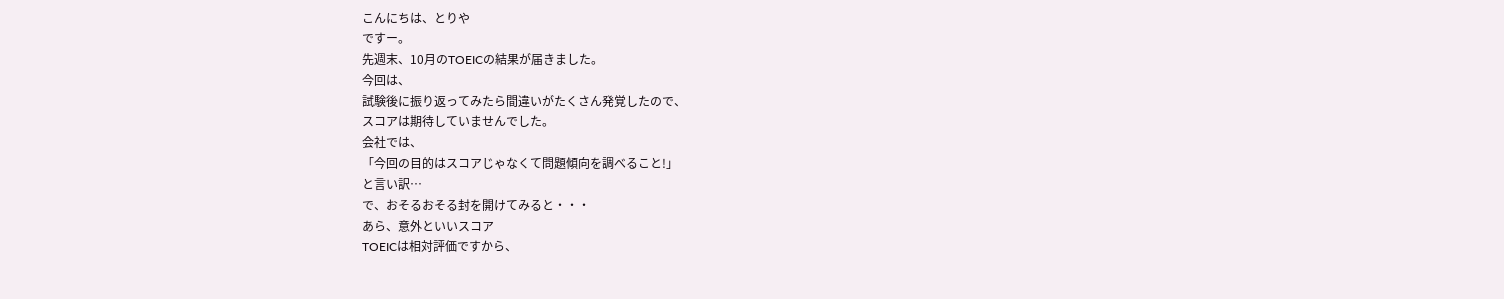こんにちは、とりや
ですー。
先週末、10月のTOEICの結果が届きました。
今回は、
試験後に振り返ってみたら間違いがたくさん発覚したので、
スコアは期待していませんでした。
会社では、
「今回の目的はスコアじゃなくて問題傾向を調べること!」
と言い訳…
で、おそるおそる封を開けてみると・・・
あら、意外といいスコア
TOEICは相対評価ですから、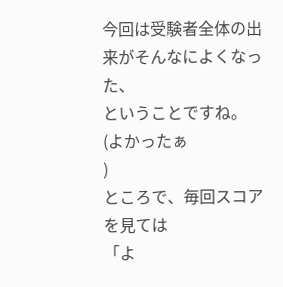今回は受験者全体の出来がそんなによくなった、
ということですね。
(よかったぁ
)
ところで、毎回スコアを見ては
「よ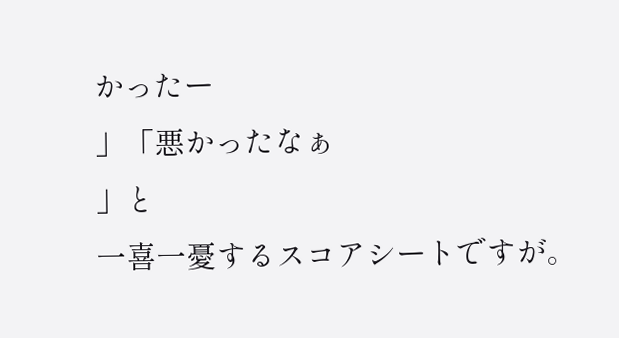かったー
」「悪かったなぁ
」と
一喜一憂するスコアシートですが。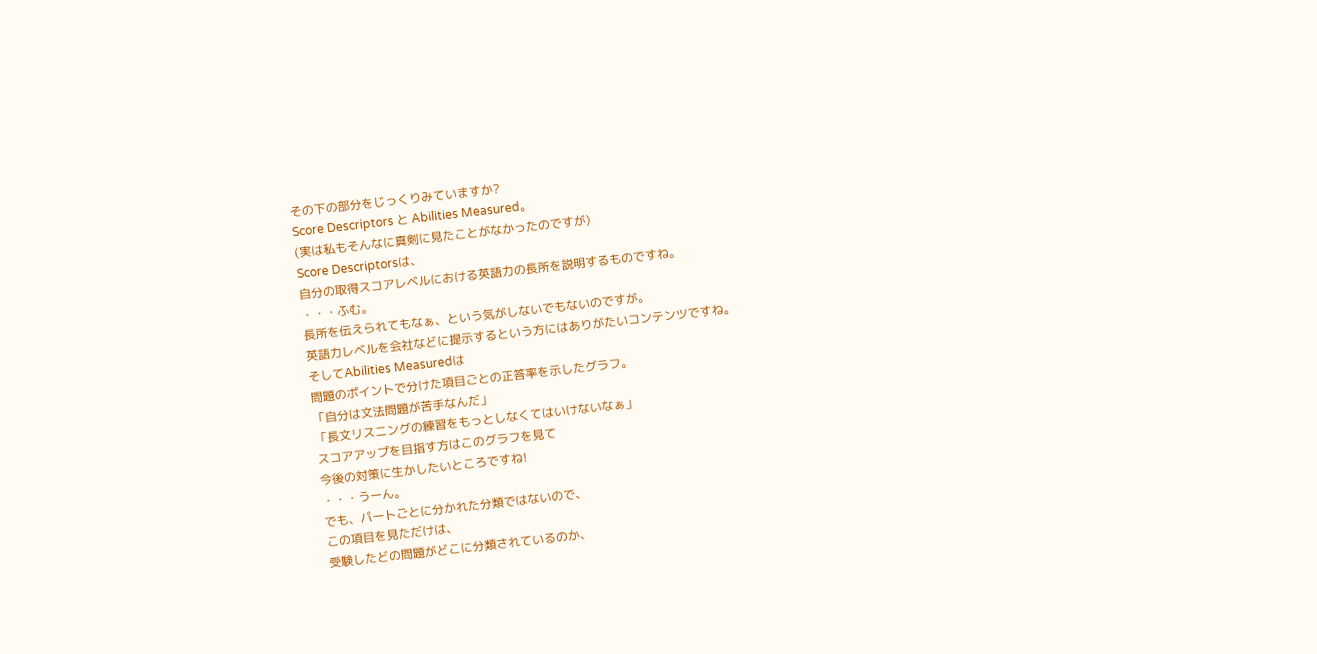その下の部分をじっくりみていますか?
Score Descriptors と Abilities Measured。
(実は私もそんなに真剣に見たことがなかったのですが)
Score Descriptorsは、
自分の取得スコアレベルにおける英語力の長所を説明するものですね。
・・・ふむ。
長所を伝えられてもなぁ、という気がしないでもないのですが。
英語力レベルを会社などに提示するという方にはありがたいコンテンツですね。
そしてAbilities Measuredは
問題のポイントで分けた項目ごとの正答率を示したグラフ。
「自分は文法問題が苦手なんだ」
「長文リスニングの練習をもっとしなくてはいけないなぁ」
スコアアップを目指す方はこのグラフを見て
今後の対策に生かしたいところですね!
・・・うーん。
でも、パートごとに分かれた分類ではないので、
この項目を見ただけは、
受験したどの問題がどこに分類されているのか、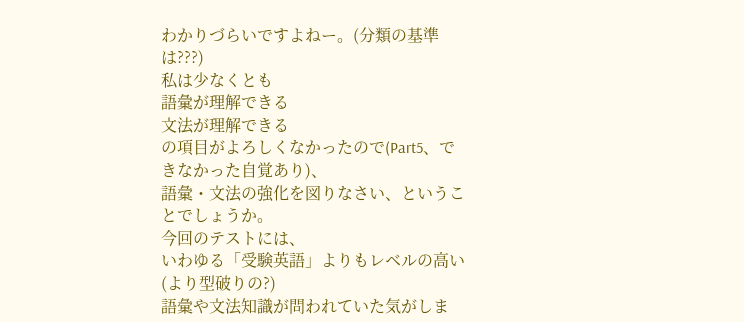わかりづらいですよねー。(分類の基準は???)
私は少なくとも
語彙が理解できる
文法が理解できる
の項目がよろしくなかったので(Part5、できなかった自覚あり)、
語彙・文法の強化を図りなさい、ということでしょうか。
今回のテストには、
いわゆる「受験英語」よりもレベルの高い(より型破りの?)
語彙や文法知識が問われていた気がしま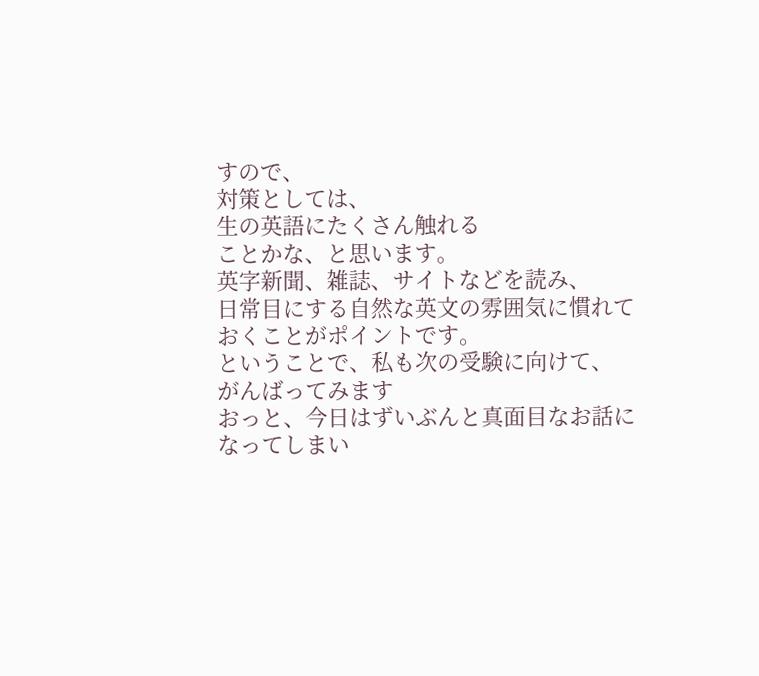すので、
対策としては、
生の英語にたくさん触れる
ことかな、と思います。
英字新聞、雑誌、サイトなどを読み、
日常目にする自然な英文の雰囲気に慣れておくことがポイントです。
ということで、私も次の受験に向けて、
がんばってみます
おっと、今日はずいぶんと真面目なお話になってしまい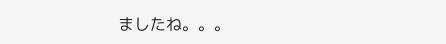ましたね。。。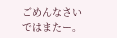ごめんなさい
ではまたー。